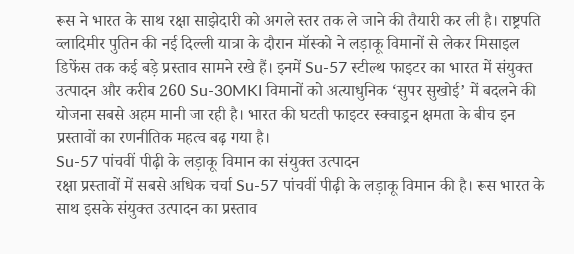रूस ने भारत के साथ रक्षा साझेदारी को अगले स्तर तक ले जाने की तैयारी कर ली है। राष्ट्रपति व्लादिमीर पुतिन की नई दिल्ली यात्रा के दौरान मॉस्को ने लड़ाकू विमानों से लेकर मिसाइल डिफेंस तक कई बड़े प्रस्ताव सामने रखे हैं। इनमें Su-57 स्टील्थ फाइटर का भारत में संयुक्त उत्पादन और करीब 260 Su-30MKI विमानों को अत्याधुनिक ‘सुपर सुखोई’ में बदलने की योजना सबसे अहम मानी जा रही है। भारत की घटती फाइटर स्क्वाड्रन क्षमता के बीच इन प्रस्तावों का रणनीतिक महत्व बढ़ गया है।
Su-57 पांचवीं पीढ़ी के लड़ाकू विमान का संयुक्त उत्पादन
रक्षा प्रस्तावों में सबसे अधिक चर्चा Su-57 पांचवीं पीढ़ी के लड़ाकू विमान की है। रूस भारत के साथ इसके संयुक्त उत्पादन का प्रस्ताव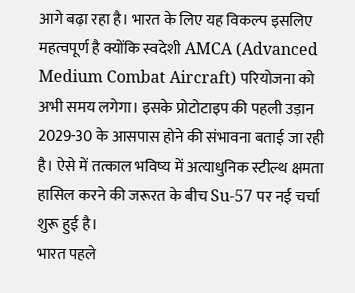आगे बढ़ा रहा है। भारत के लिए यह विकल्प इसलिए महत्वपूर्ण है क्योंकि स्वदेशी AMCA (Advanced Medium Combat Aircraft) परियोजना को अभी समय लगेगा। इसके प्रोटोटाइप की पहली उड़ान 2029-30 के आसपास होने की संभावना बताई जा रही है। ऐसे में तत्काल भविष्य में अत्याधुनिक स्टील्थ क्षमता हासिल करने की जरूरत के बीच Su-57 पर नई चर्चा शुरू हुई है।
भारत पहले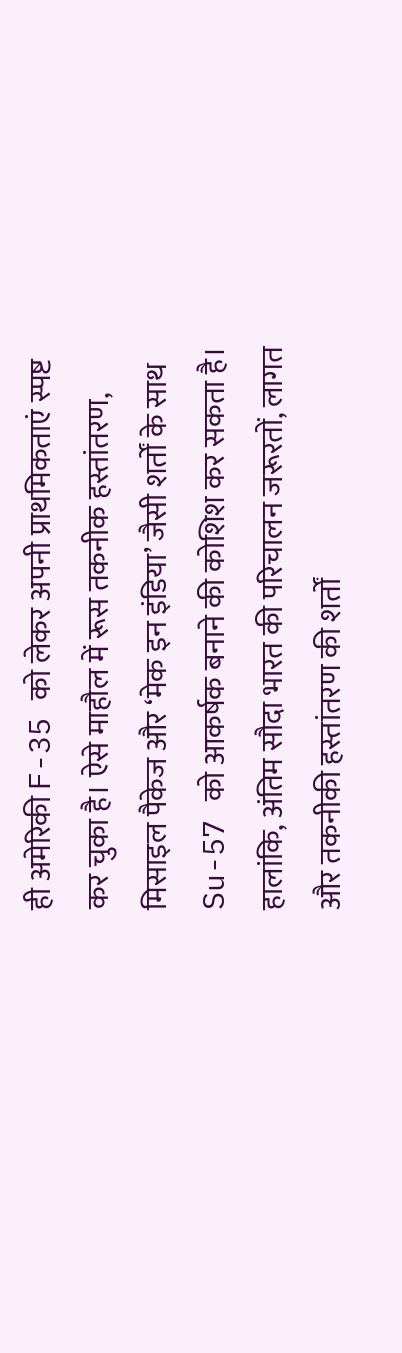ही अमेरिकी F-35 को लेकर अपनी प्राथमिकताएं स्पष्ट कर चुका है। ऐसे माहौल में रूस तकनीक हस्तांतरण, मिसाइल पैकेज और ‘मेक इन इंडिया’ जैसी शर्तों के साथ Su-57 को आकर्षक बनाने की कोशिश कर सकता है। हालांकि, अंतिम सौदा भारत की परिचालन जरूरतों, लागत और तकनीकी हस्तांतरण की शर्तों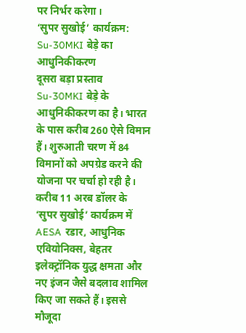पर निर्भर करेगा।
‘सुपर सुखोई’ कार्यक्रम: Su-30MKI बेड़े का आधुनिकीकरण
दूसरा बड़ा प्रस्ताव Su-30MKI बेड़े के आधुनिकीकरण का है। भारत के पास करीब 260 ऐसे विमान हैं। शुरुआती चरण में 84 विमानों को अपग्रेड करने की योजना पर चर्चा हो रही है। करीब 11 अरब डॉलर के ‘सुपर सुखोई’ कार्यक्रम में AESA रडार, आधुनिक एवियोनिक्स, बेहतर इलेक्ट्रॉनिक युद्ध क्षमता और नए इंजन जैसे बदलाव शामिल किए जा सकते हैं। इससे मौजूदा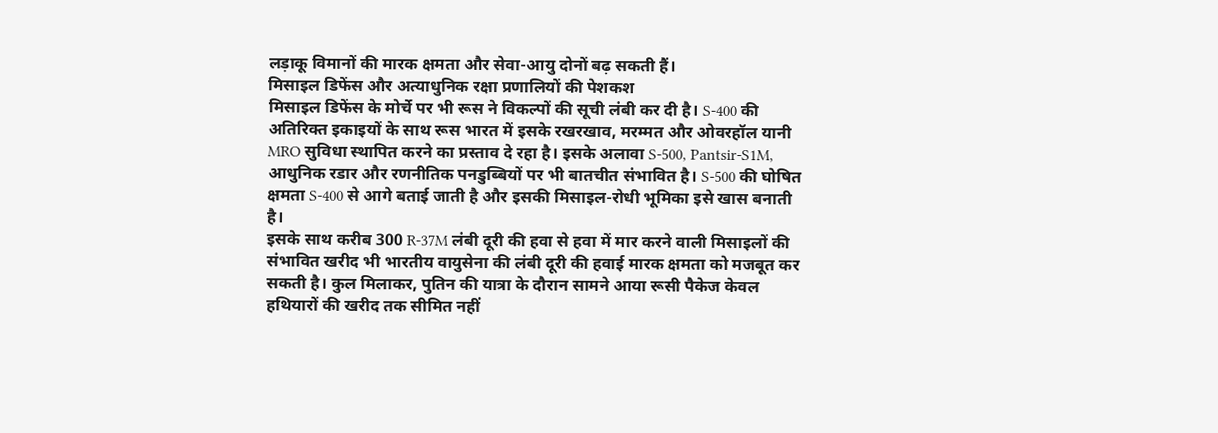लड़ाकू विमानों की मारक क्षमता और सेवा-आयु दोनों बढ़ सकती हैं।
मिसाइल डिफेंस और अत्याधुनिक रक्षा प्रणालियों की पेशकश
मिसाइल डिफेंस के मोर्चे पर भी रूस ने विकल्पों की सूची लंबी कर दी है। S-400 की अतिरिक्त इकाइयों के साथ रूस भारत में इसके रखरखाव, मरम्मत और ओवरहॉल यानी MRO सुविधा स्थापित करने का प्रस्ताव दे रहा है। इसके अलावा S-500, Pantsir-S1M, आधुनिक रडार और रणनीतिक पनडुब्बियों पर भी बातचीत संभावित है। S-500 की घोषित क्षमता S-400 से आगे बताई जाती है और इसकी मिसाइल-रोधी भूमिका इसे खास बनाती है।
इसके साथ करीब 300 R-37M लंबी दूरी की हवा से हवा में मार करने वाली मिसाइलों की संभावित खरीद भी भारतीय वायुसेना की लंबी दूरी की हवाई मारक क्षमता को मजबूत कर सकती है। कुल मिलाकर, पुतिन की यात्रा के दौरान सामने आया रूसी पैकेज केवल हथियारों की खरीद तक सीमित नहीं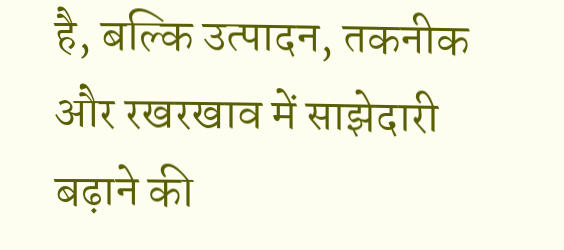है, बल्कि उत्पादन, तकनीक और रखरखाव में साझेदारी बढ़ाने की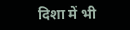दिशा में भी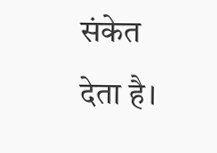संकेत देता है।